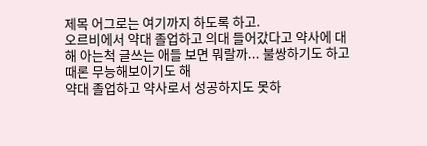제목 어그로는 여기까지 하도록 하고.
오르비에서 약대 졸업하고 의대 들어갔다고 약사에 대해 아는척 글쓰는 애들 보면 뭐랄까... 불쌍하기도 하고 때론 무능해보이기도 해
약대 졸업하고 약사로서 성공하지도 못하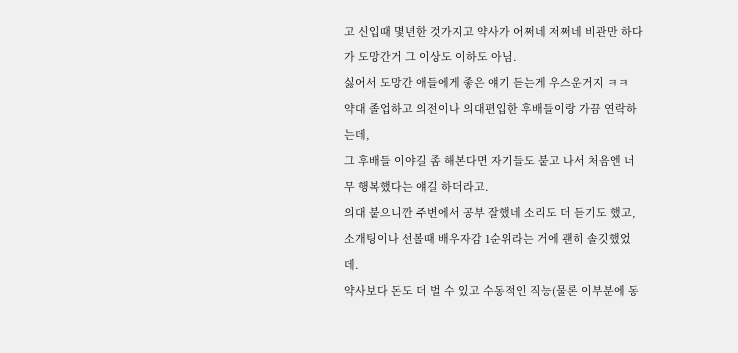고 신입때 몇년한 것가지고 약사가 어쩌네 저쩌네 비관만 하다가 도망간거 그 이상도 이하도 아님.
싫어서 도망간 애들에게 좋은 얘기 듣는게 우스운거지 ㅋㅋ
약대 졸업하고 의전이나 의대편입한 후배들이랑 가끔 연락하는데,
그 후배들 이야길 좀 해본다면 자기들도 붙고 나서 처음엔 너무 행복했다는 얘길 하더라고.
의대 붙으니깐 주변에서 공부 잘했네 소리도 더 듣기도 했고, 소개팅이나 선볼때 배우자감 1순위라는 거에 괜히 솔깃했었데.
약사보다 돈도 더 벌 수 있고 수동적인 직능(물론 이부분에 동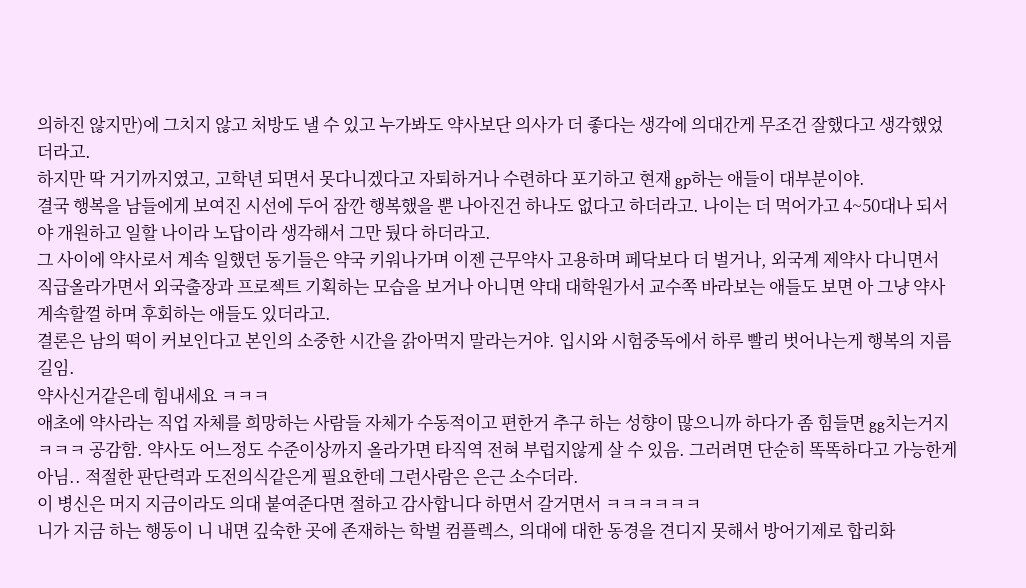의하진 않지만)에 그치지 않고 처방도 낼 수 있고 누가봐도 약사보단 의사가 더 좋다는 생각에 의대간게 무조건 잘했다고 생각했었더라고.
하지만 딱 거기까지였고, 고학년 되면서 못다니겠다고 자퇴하거나 수련하다 포기하고 현재 gp하는 애들이 대부분이야.
결국 행복을 남들에게 보여진 시선에 두어 잠깐 행복했을 뿐 나아진건 하나도 없다고 하더라고. 나이는 더 먹어가고 4~50대나 되서야 개원하고 일할 나이라 노답이라 생각해서 그만 뒀다 하더라고.
그 사이에 약사로서 계속 일했던 동기들은 약국 키워나가며 이젠 근무약사 고용하며 페닥보다 더 벌거나, 외국계 제약사 다니면서 직급올라가면서 외국출장과 프로젝트 기획하는 모습을 보거나 아니면 약대 대학원가서 교수쪽 바라보는 애들도 보면 아 그냥 약사 계속할껄 하며 후회하는 애들도 있더라고.
결론은 남의 떡이 커보인다고 본인의 소중한 시간을 갉아먹지 말라는거야. 입시와 시험중독에서 하루 빨리 벗어나는게 행복의 지름길임.
약사신거같은데 힘내세요 ㅋㅋㅋ
애초에 약사라는 직업 자체를 희망하는 사람들 자체가 수동적이고 편한거 추구 하는 성향이 많으니까 하다가 좀 힘들면 gg치는거지
ㅋㅋㅋ 공감함. 약사도 어느정도 수준이상까지 올라가면 타직역 전혀 부럽지않게 살 수 있음. 그러려면 단순히 똑똑하다고 가능한게 아님.. 적절한 판단력과 도전의식같은게 필요한데 그런사람은 은근 소수더라.
이 병신은 머지 지금이라도 의대 붙여준다면 절하고 감사합니다 하면서 갈거면서 ㅋㅋㅋㅋㅋㅋ
니가 지금 하는 행동이 니 내면 깊숙한 곳에 존재하는 학벌 컴플렉스, 의대에 대한 동경을 견디지 못해서 방어기제로 합리화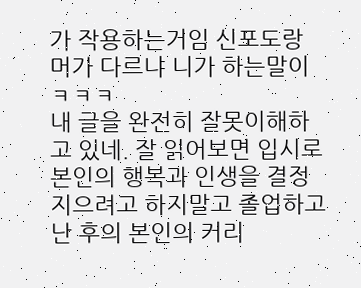가 작용하는거임 신포도랑 머가 다르냐 니가 하는말이 ㅋㅋㅋ
내 글을 완전히 잘못이해하고 있네. 잘 읽어보면 입시로 본인의 행복과 인생을 결정 지으려고 하지말고 졸업하고난 후의 본인의 커리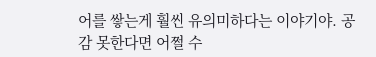어를 쌓는게 훨씬 유의미하다는 이야기야. 공감 못한다면 어쩔 수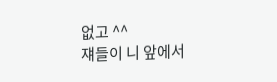없고 ^^
쟤들이 니 앞에서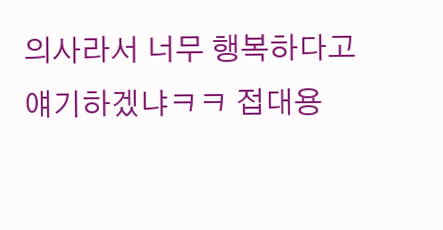의사라서 너무 행복하다고 얘기하겠냐ㅋㅋ 접대용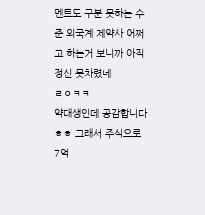멘트도 구분 못하는 수준 외국계 제약사 어쩌고 하는거 보니까 아직 정신 못차렸네
ㄹㅇㅋㅋ
약대생인데 공감합니다ㅎㅎ 그래서 주식으로 7억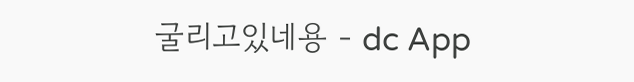굴리고있네용 - dc App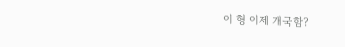이 형 이제 개국함?